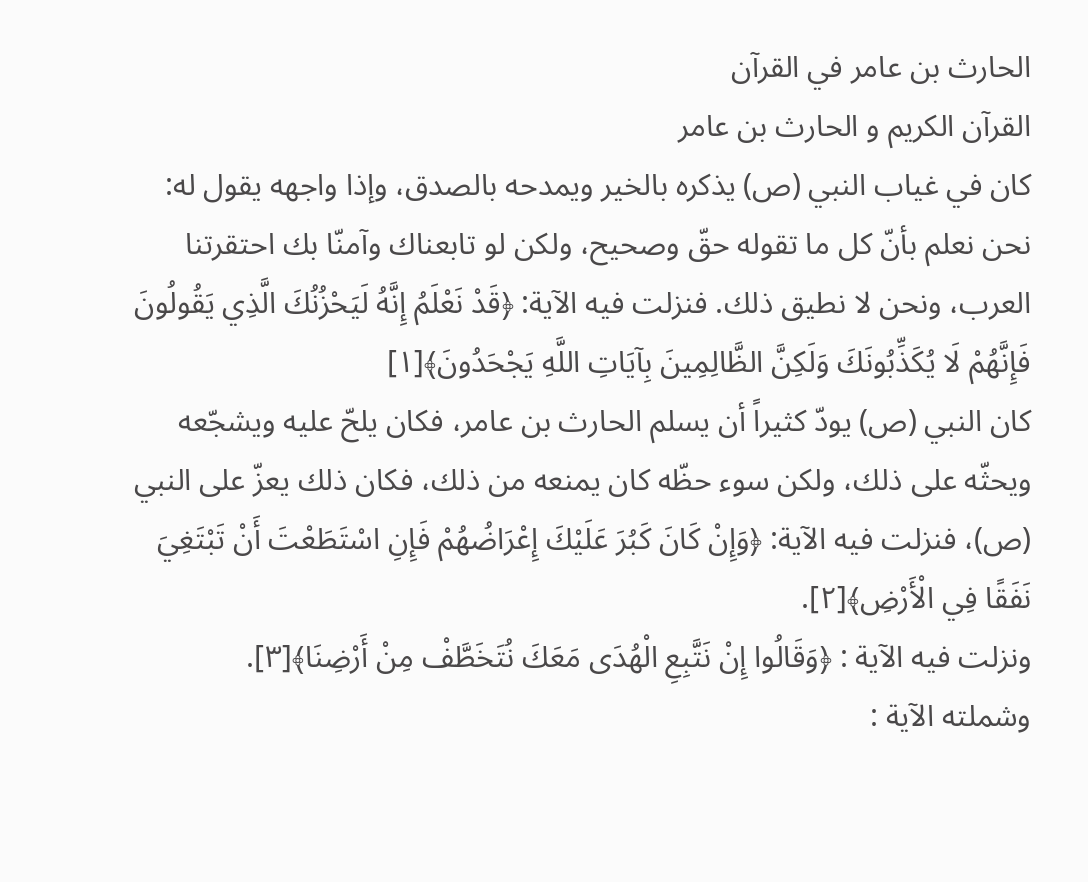الحارث بن عامر في القرآن
القرآن الكريم و الحارث بن عامر
كان في غياب النبي (ص) يذكره بالخير ويمدحه بالصدق، وإذا واجهه يقول له: نحن نعلم بأنّ كل ما تقوله حقّ وصحيح، ولكن لو تابعناك وآمنّا بك احتقرتنا العرب، ونحن لا نطيق ذلك. فنزلت فيه الآية: ﴿قَدْ نَعْلَمُ إِنَّهُ لَيَحْزُنُكَ الَّذِي يَقُولُونَ فَإِنَّهُمْ لَا يُكَذِّبُونَكَ وَلَكِنَّ الظَّالِمِينَ بِآيَاتِ اللَّهِ يَجْحَدُونَ﴾[١]
كان النبي (ص) يودّ كثيراً أن يسلم الحارث بن عامر، فكان يلحّ عليه ويشجّعه ويحثّه على ذلك، ولكن سوء حظّه كان يمنعه من ذلك، فكان ذلك يعزّ على النبي (ص)، فنزلت فيه الآية: ﴿وَإِنْ كَانَ كَبُرَ عَلَيْكَ إِعْرَاضُهُمْ فَإِنِ اسْتَطَعْتَ أَنْ تَبْتَغِيَ نَفَقًا فِي الْأَرْضِ﴾[٢].
ونزلت فيه الآية : ﴿وَقَالُوا إِنْ نَتَّبِعِ الْهُدَى مَعَكَ نُتَخَطَّفْ مِنْ أَرْضِنَا﴾[٣].
وشملته الآية :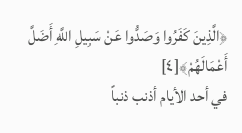﴿الَّذِينَ كَفَرُوا وَصَدُّوا عَنْ سَبِيلِ اللَّهِ أَضَلَّ أَعْمَالَهُمْ﴾[٤]
في أحد الأيام أذنب ذنباً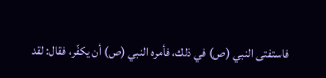فاستفتى النبي (ص) في ذلك، فأمره النبي (ص) أن يكفّر، فقال: لقد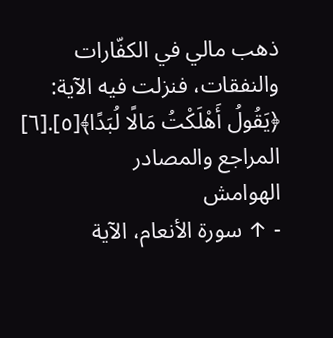ذهب مالي في الكفّارات والنفقات، فنزلت فيه الآية: ﴿يَقُولُ أَهْلَكْتُ مَالًا لُبَدًا﴾[٥].[٦]
المراجع والمصادر
الهوامش
- ↑ سورة الأنعام، الآية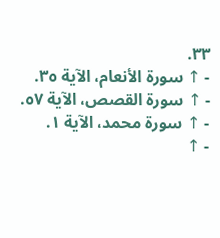٣٣.
- ↑ سورة الأنعام، الآية ٣٥.
- ↑ سورة القصص، الآية ٥٧.
- ↑ سورة محمد، الآية ١.
- ↑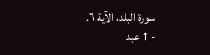سورة البلد، الآية ٦.
- ↑ عبد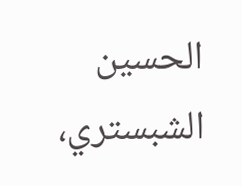الحسين الشبستري،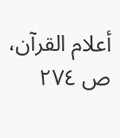أعلام القرآن، ص ٢٧٤